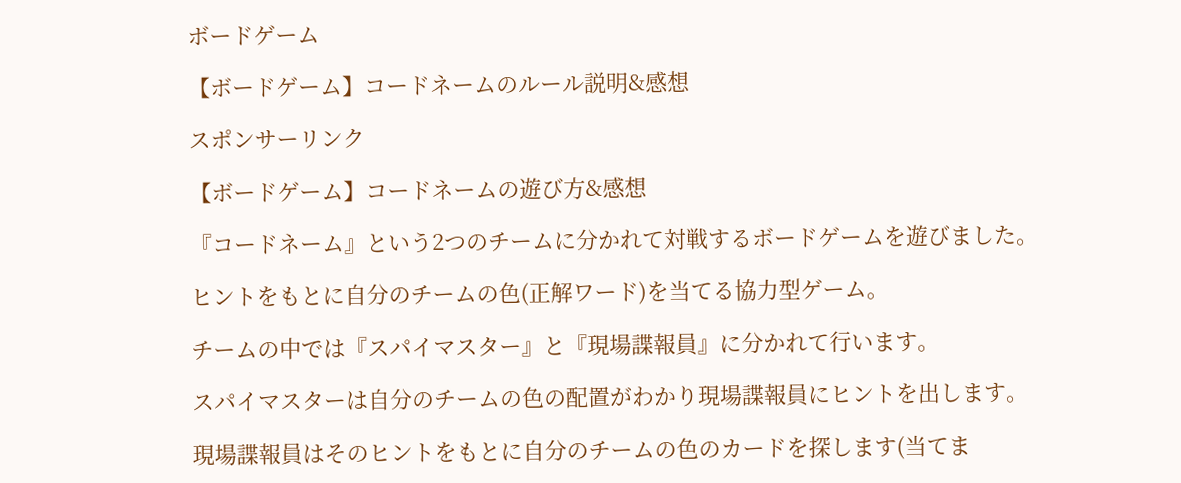ボードゲーム

【ボードゲーム】コードネームのルール説明&感想

スポンサーリンク

【ボードゲーム】コードネームの遊び方&感想

『コードネーム』という2つのチームに分かれて対戦するボードゲームを遊びました。

ヒントをもとに自分のチームの色(正解ワード)を当てる協力型ゲーム。

チームの中では『スパイマスター』と『現場諜報員』に分かれて行います。

スパイマスターは自分のチームの色の配置がわかり現場諜報員にヒントを出します。

現場諜報員はそのヒントをもとに自分のチームの色のカードを探します(当てま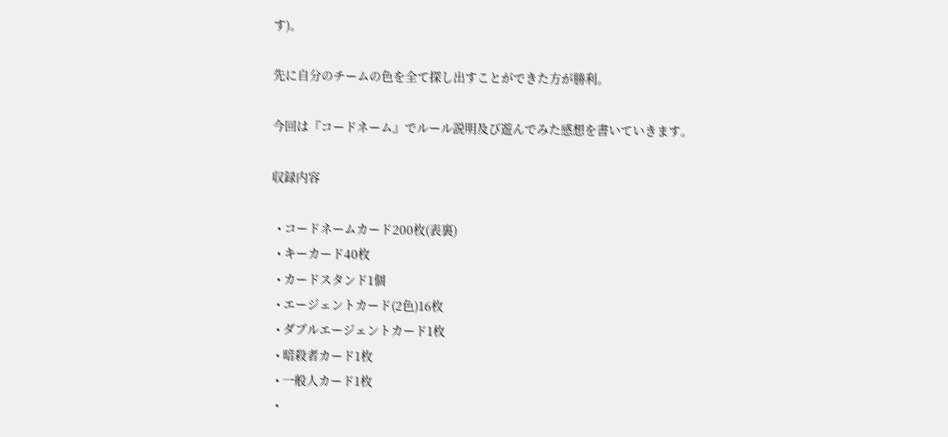す)。

先に自分のチームの色を全て探し出すことができた方が勝利。

今回は『コードネーム』でルール説明及び遊んでみた感想を書いていきます。

収録内容

  • コードネームカード200枚(表裏)
  • キーカード40枚
  • カードスタンド1個
  • エージェントカード(2色)16枚
  • ダブルエージェントカード1枚
  • 暗殺者カード1枚
  • 一般人カード1枚
  •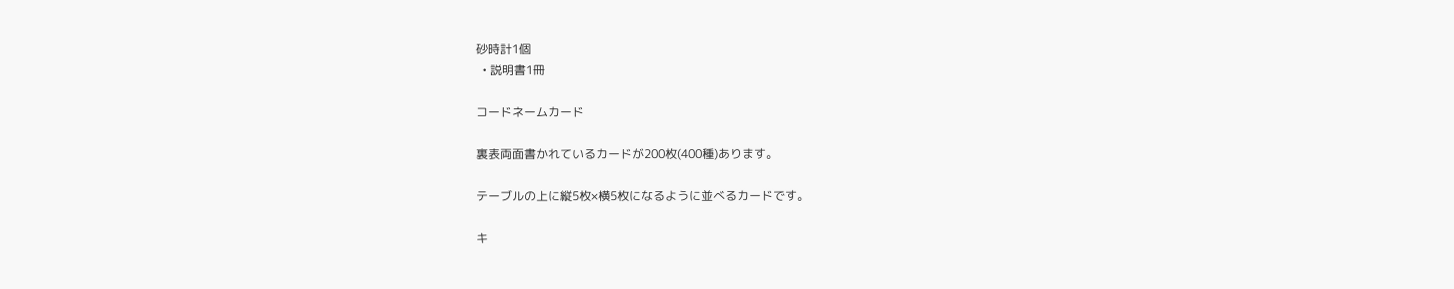砂時計1個
  • 説明書1冊

コードネームカード

裏表両面書かれているカードが200枚(400種)あります。

テーブルの上に縦5枚×横5枚になるように並べるカードです。

キ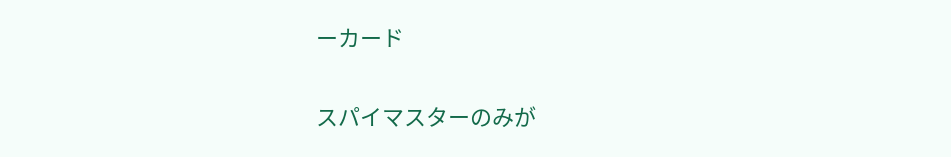ーカード

スパイマスターのみが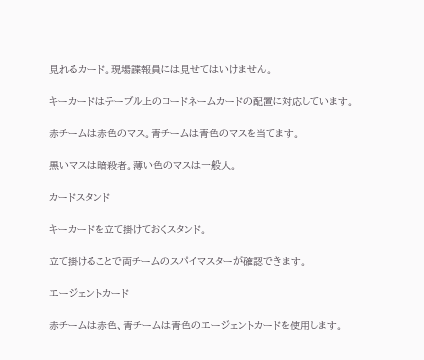見れるカード。現場諜報員には見せてはいけません。

キーカードはテーブル上のコードネームカードの配置に対応しています。

赤チームは赤色のマス。青チームは青色のマスを当てます。

黒いマスは暗殺者。薄い色のマスは一般人。

カードスタンド

キーカードを立て掛けておくスタンド。

立て掛けることで両チームのスパイマスターが確認できます。

エージェントカード

赤チームは赤色、青チームは青色のエージェントカードを使用します。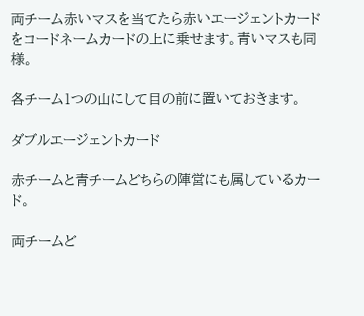両チーム赤いマスを当てたら赤いエージェントカードをコードネームカードの上に乗せます。青いマスも同様。

各チーム1つの山にして目の前に置いておきます。

ダブルエージェントカード

赤チームと青チームどちらの陣営にも属しているカード。

両チームど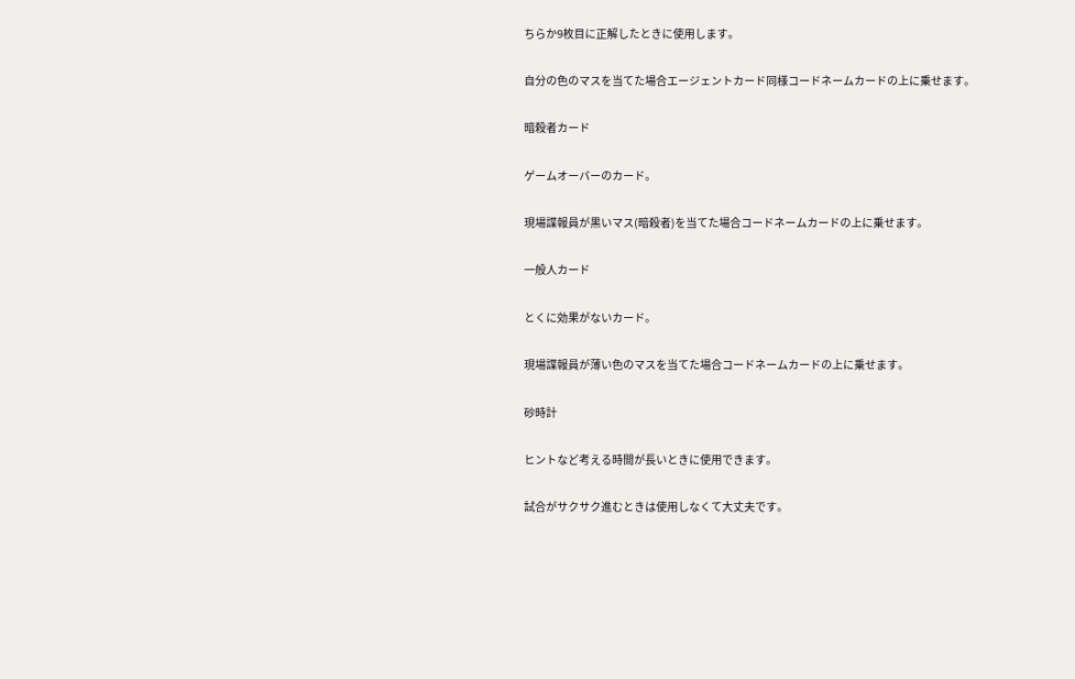ちらか9枚目に正解したときに使用します。

自分の色のマスを当てた場合エージェントカード同様コードネームカードの上に乗せます。

暗殺者カード

ゲームオーバーのカード。

現場諜報員が黒いマス(暗殺者)を当てた場合コードネームカードの上に乗せます。

一般人カード

とくに効果がないカード。

現場諜報員が薄い色のマスを当てた場合コードネームカードの上に乗せます。

砂時計

ヒントなど考える時間が長いときに使用できます。

試合がサクサク進むときは使用しなくて大丈夫です。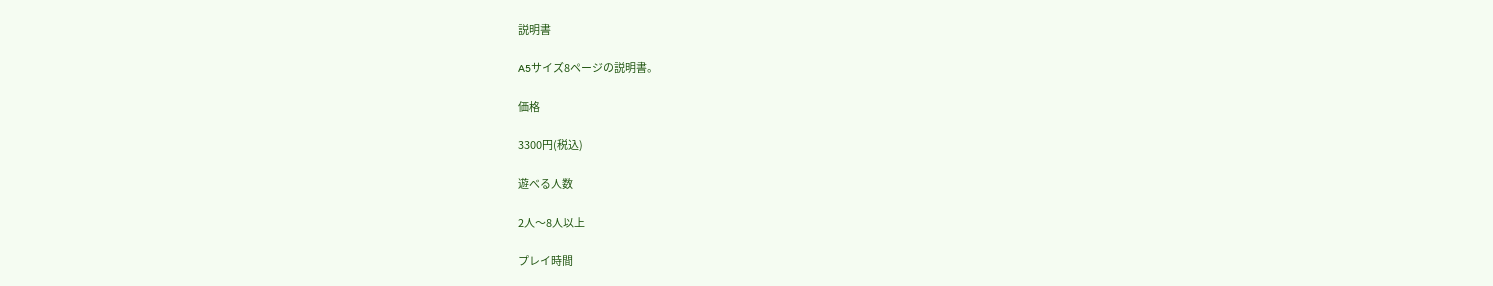説明書

A5サイズ8ページの説明書。

価格

3300円(税込)

遊べる人数

2人〜8人以上

プレイ時間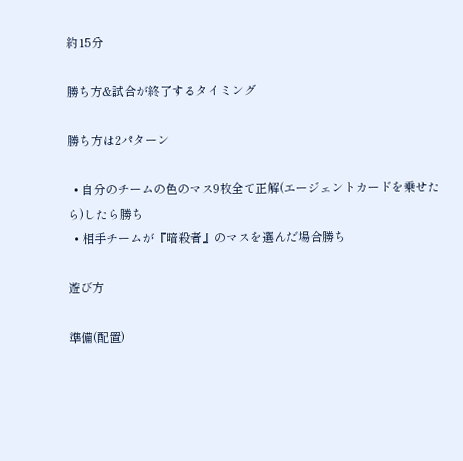約15分

勝ち方&試合が終了するタイミング

勝ち方は2パターン

  • 自分のチームの色のマス9枚全て正解(エージェントカードを乗せたら)したら勝ち
  • 相手チームが『暗殺者』のマスを選んだ場合勝ち

遊び方

準備(配置)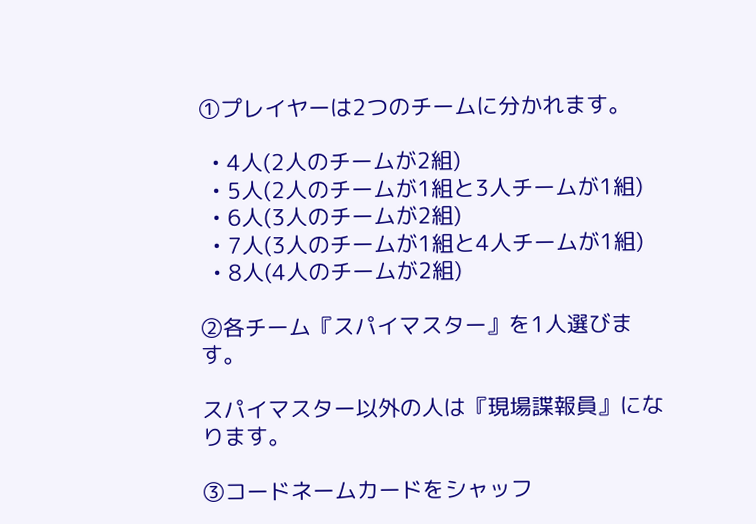①プレイヤーは2つのチームに分かれます。

  • 4人(2人のチームが2組)
  • 5人(2人のチームが1組と3人チームが1組)
  • 6人(3人のチームが2組)
  • 7人(3人のチームが1組と4人チームが1組)
  • 8人(4人のチームが2組)

②各チーム『スパイマスター』を1人選びます。

スパイマスター以外の人は『現場諜報員』になります。

③コードネームカードをシャッフ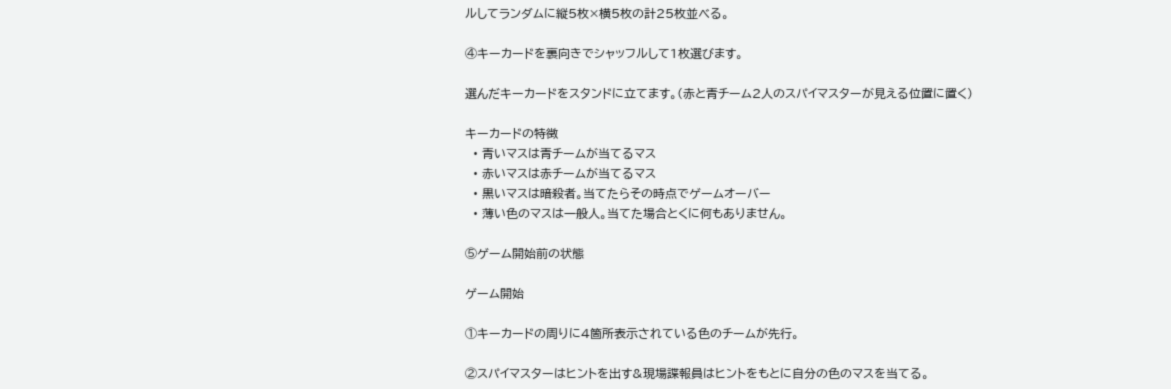ルしてランダムに縦5枚×横5枚の計25枚並べる。

④キーカードを裏向きでシャッフルして1枚選びます。

選んだキーカードをスタンドに立てます。(赤と青チーム2人のスパイマスターが見える位置に置く)

キーカードの特徴
  • 青いマスは青チームが当てるマス
  • 赤いマスは赤チームが当てるマス
  • 黒いマスは暗殺者。当てたらその時点でゲームオーバー
  • 薄い色のマスは一般人。当てた場合とくに何もありません。

⑤ゲーム開始前の状態

ゲーム開始

①キーカードの周りに4箇所表示されている色のチームが先行。

②スパイマスターはヒントを出す&現場諜報員はヒントをもとに自分の色のマスを当てる。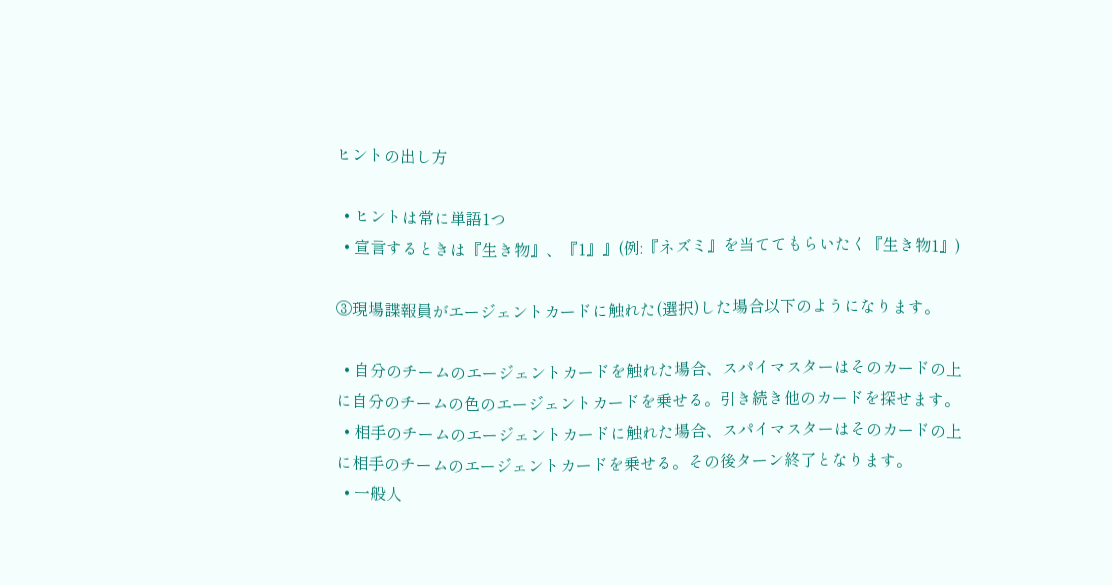ヒントの出し方

  • ヒントは常に単語1つ
  • 宣言するときは『生き物』、『1』』(例:『ネズミ』を当ててもらいたく『生き物1』)

③現場諜報員がエージェントカードに触れた(選択)した場合以下のようになります。

  • 自分のチームのエージェントカードを触れた場合、スパイマスターはそのカードの上に自分のチームの色のエージェントカードを乗せる。引き続き他のカードを探せます。
  • 相手のチームのエージェントカードに触れた場合、スパイマスターはそのカードの上に相手のチームのエージェントカードを乗せる。その後ターン終了となります。
  • 一般人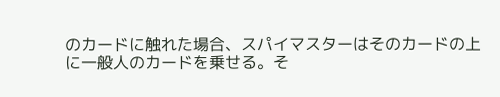のカードに触れた場合、スパイマスターはそのカードの上に一般人のカードを乗せる。そ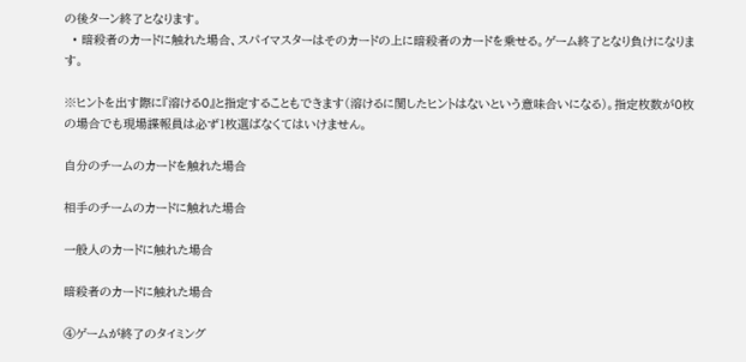の後ターン終了となります。
  • 暗殺者のカードに触れた場合、スパイマスターはそのカードの上に暗殺者のカードを乗せる。ゲーム終了となり負けになります。

※ヒントを出す際に『溶ける0』と指定することもできます(溶けるに関したヒントはないという意味合いになる)。指定枚数が0枚の場合でも現場諜報員は必ず1枚選ばなくてはいけません。

自分のチームのカードを触れた場合

相手のチームのカードに触れた場合

一般人のカードに触れた場合

暗殺者のカードに触れた場合

④ゲームが終了のタイミング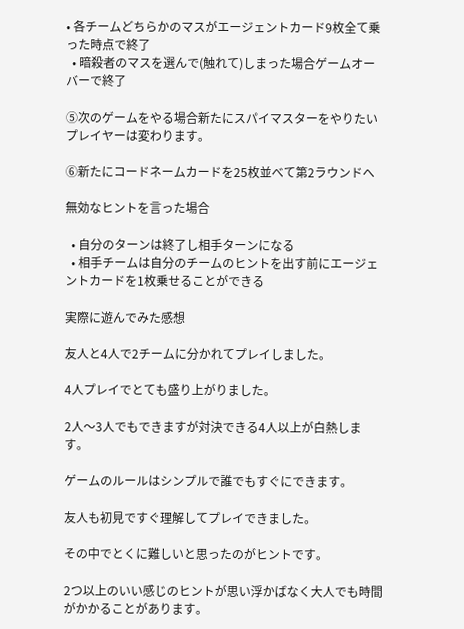• 各チームどちらかのマスがエージェントカード9枚全て乗った時点で終了
  • 暗殺者のマスを選んで(触れて)しまった場合ゲームオーバーで終了

⑤次のゲームをやる場合新たにスパイマスターをやりたいプレイヤーは変わります。

⑥新たにコードネームカードを25枚並べて第2ラウンドへ

無効なヒントを言った場合

  • 自分のターンは終了し相手ターンになる
  • 相手チームは自分のチームのヒントを出す前にエージェントカードを1枚乗せることができる

実際に遊んでみた感想

友人と4人で2チームに分かれてプレイしました。

4人プレイでとても盛り上がりました。

2人〜3人でもできますが対決できる4人以上が白熱します。

ゲームのルールはシンプルで誰でもすぐにできます。

友人も初見ですぐ理解してプレイできました。

その中でとくに難しいと思ったのがヒントです。

2つ以上のいい感じのヒントが思い浮かばなく大人でも時間がかかることがあります。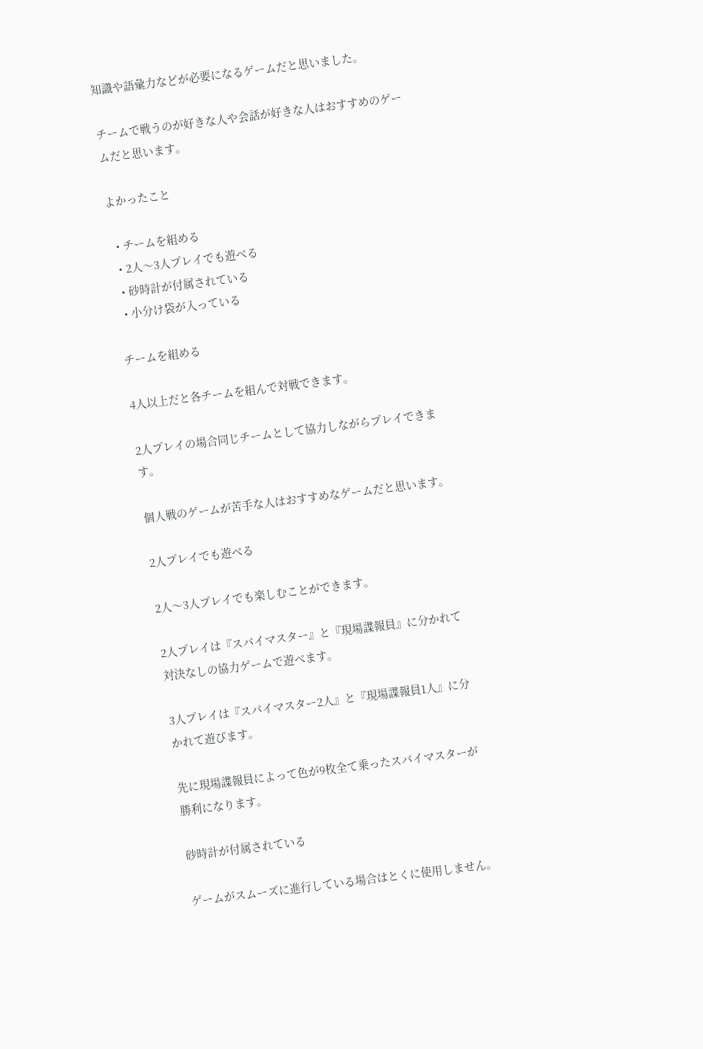知識や語彙力などが必要になるゲームだと思いました。

チームで戦うのが好きな人や会話が好きな人はおすすめのゲームだと思います。

よかったこと

  • チームを組める
  • 2人〜3人プレイでも遊べる
  • 砂時計が付属されている
  • 小分け袋が入っている

チームを組める

4人以上だと各チームを組んで対戦できます。

2人プレイの場合同じチームとして協力しながらプレイできます。

個人戦のゲームが苦手な人はおすすめなゲームだと思います。

2人プレイでも遊べる

2人〜3人プレイでも楽しむことができます。

2人プレイは『スパイマスター』と『現場諜報員』に分かれて対決なしの協力ゲームで遊べます。

3人プレイは『スパイマスター2人』と『現場諜報員1人』に分かれて遊びます。

先に現場諜報員によって色が9枚全て乗ったスパイマスターが勝利になります。

砂時計が付属されている

ゲームがスムーズに進行している場合はとくに使用しません。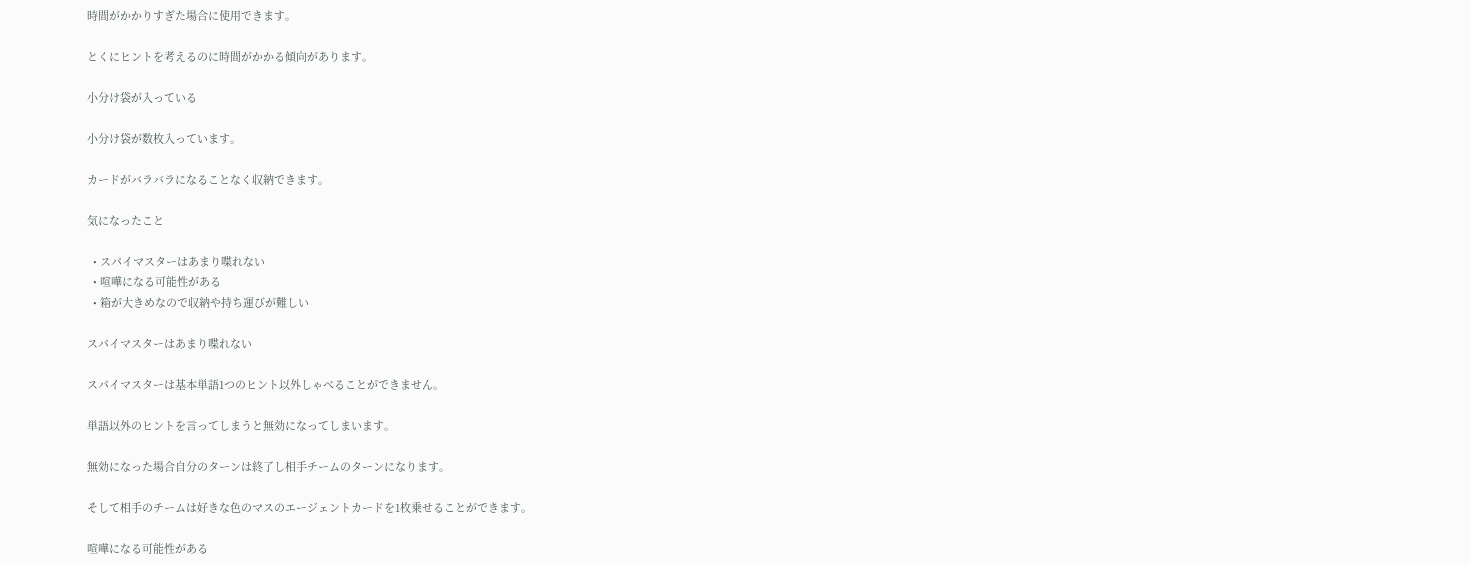時間がかかりすぎた場合に使用できます。

とくにヒントを考えるのに時間がかかる傾向があります。

小分け袋が入っている

小分け袋が数枚入っています。

カードがバラバラになることなく収納できます。

気になったこと

  • スパイマスターはあまり喋れない
  • 喧嘩になる可能性がある
  • 箱が大きめなので収納や持ち運びが難しい

スパイマスターはあまり喋れない

スパイマスターは基本単語1つのヒント以外しゃべることができません。

単語以外のヒントを言ってしまうと無効になってしまいます。

無効になった場合自分のターンは終了し相手チームのターンになります。

そして相手のチームは好きな色のマスのエージェントカードを1枚乗せることができます。

喧嘩になる可能性がある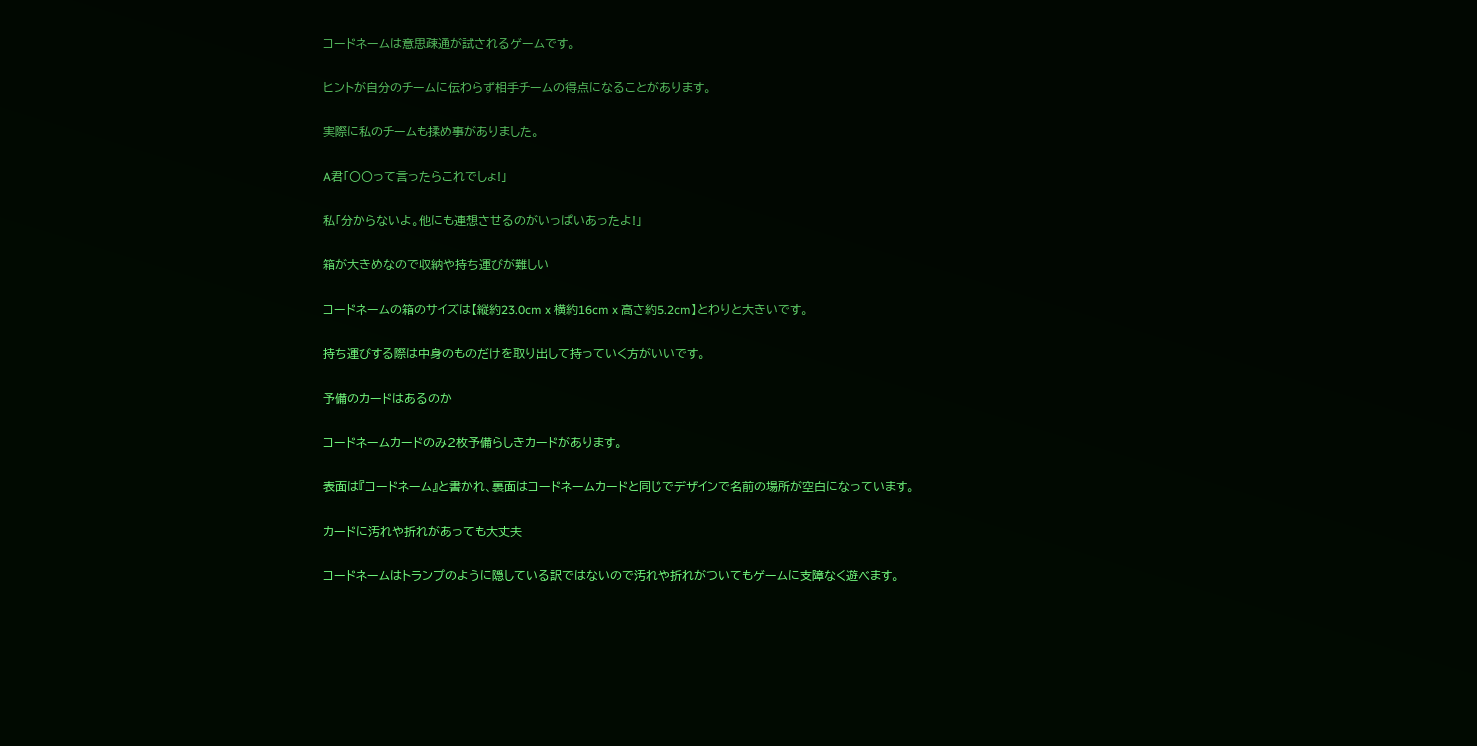コードネームは意思疎通が試されるゲームです。

ヒントが自分のチームに伝わらず相手チームの得点になることがあります。

実際に私のチームも揉め事がありました。

A君「〇〇って言ったらこれでしょ!」

私「分からないよ。他にも連想させるのがいっぱいあったよ!」

箱が大きめなので収納や持ち運びが難しい

コードネームの箱のサイズは【縦約23.0cm x 横約16cm x 高さ約5.2cm】とわりと大きいです。

持ち運びする際は中身のものだけを取り出して持っていく方がいいです。

予備のカードはあるのか

コードネームカードのみ2枚予備らしきカードがあります。

表面は『コードネーム』と書かれ、裏面はコードネームカードと同じでデザインで名前の場所が空白になっています。

カードに汚れや折れがあっても大丈夫

コードネームはトランプのように隠している訳ではないので汚れや折れがついてもゲームに支障なく遊べます。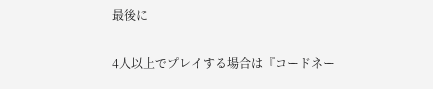最後に

4人以上でプレイする場合は『コードネー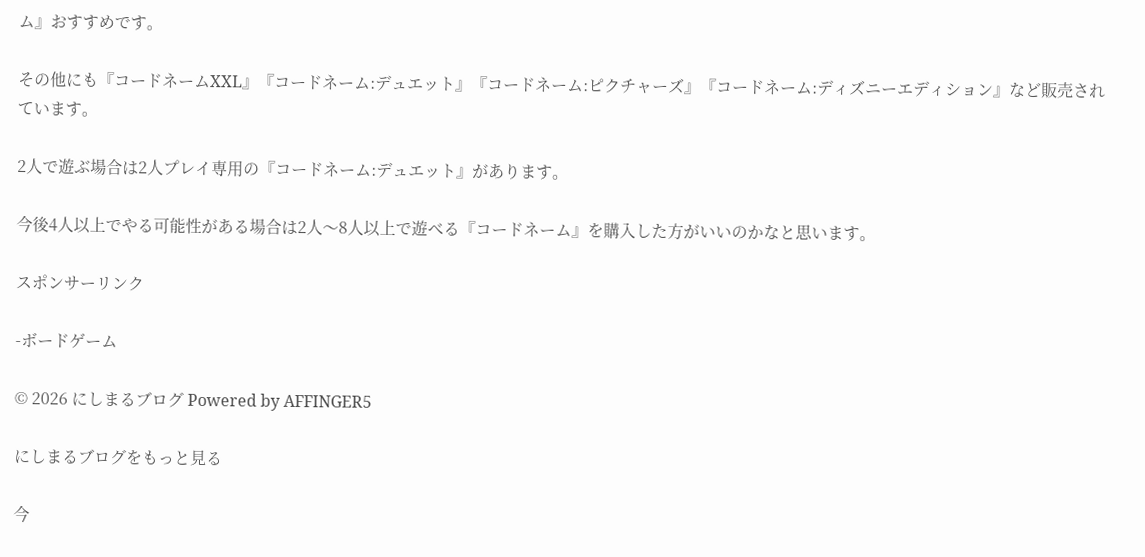ム』おすすめです。

その他にも『コードネームXXL』『コードネーム:デュエット』『コードネーム:ピクチャーズ』『コードネーム:ディズニーエディション』など販売されています。

2人で遊ぶ場合は2人プレイ専用の『コードネーム:デュエット』があります。

今後4人以上でやる可能性がある場合は2人〜8人以上で遊べる『コードネーム』を購入した方がいいのかなと思います。

スポンサーリンク

-ボードゲーム

© 2026 にしまるブログ Powered by AFFINGER5

にしまるブログをもっと見る

今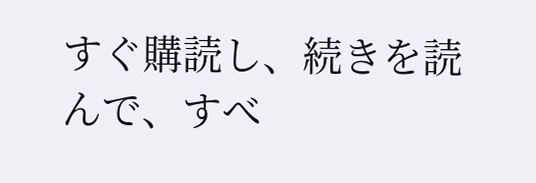すぐ購読し、続きを読んで、すべ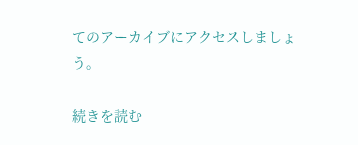てのアーカイブにアクセスしましょう。

続きを読む